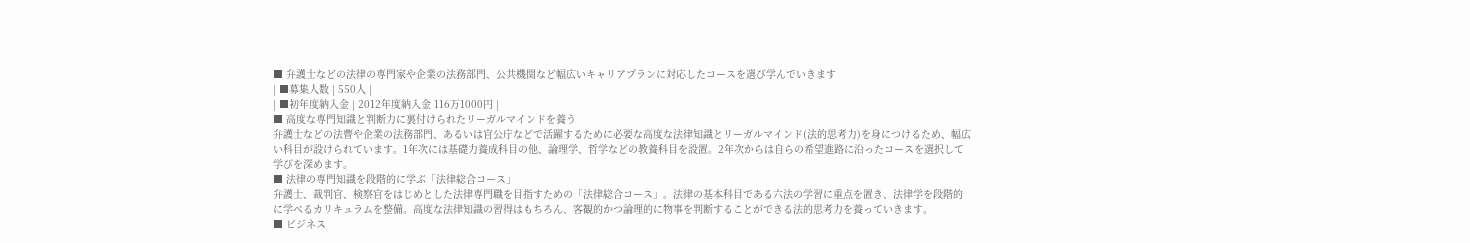■ 弁護士などの法律の専門家や企業の法務部門、公共機関など幅広いキャリアプランに対応したコースを選び学んでいきます
| ■募集人数 | 550人 |
| ■初年度納入金 | 2012年度納入金 116万1000円 |
■ 高度な専門知識と判断力に裏付けられたリーガルマインドを養う
弁護士などの法曹や企業の法務部門、あるいは官公庁などで活躍するために必要な高度な法律知識とリーガルマインド(法的思考力)を身につけるため、幅広い科目が設けられています。1年次には基礎力養成科目の他、論理学、哲学などの教養科目を設置。2年次からは自らの希望進路に沿ったコースを選択して学びを深めます。
■ 法律の専門知識を段階的に学ぶ「法律総合コース」
弁護士、裁判官、検察官をはじめとした法律専門職を目指すための「法律総合コース」。法律の基本科目である六法の学習に重点を置き、法律学を段階的に学べるカリキュラムを整備。高度な法律知識の習得はもちろん、客観的かつ論理的に物事を判断することができる法的思考力を養っていきます。
■ ビジネス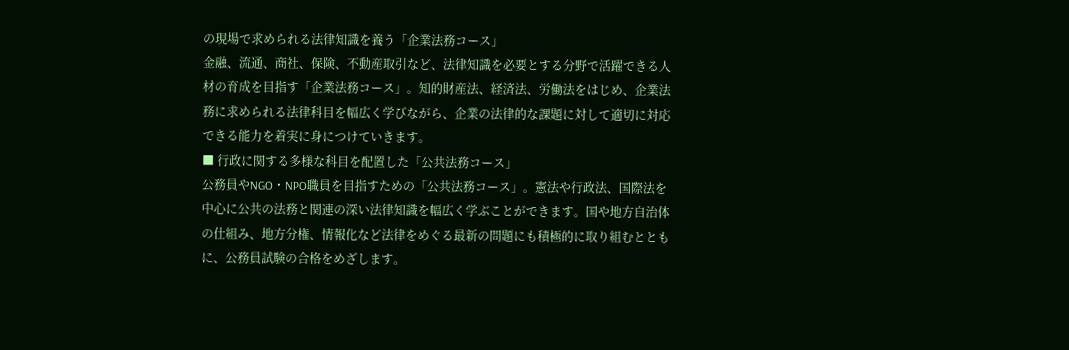の現場で求められる法律知識を養う「企業法務コース」
金融、流通、商社、保険、不動産取引など、法律知識を必要とする分野で活躍できる人材の育成を目指す「企業法務コース」。知的財産法、経済法、労働法をはじめ、企業法務に求められる法律科目を幅広く学びながら、企業の法律的な課題に対して適切に対応できる能力を着実に身につけていきます。
■ 行政に関する多様な科目を配置した「公共法務コース」
公務員やNGO・NPO職員を目指すための「公共法務コース」。憲法や行政法、国際法を中心に公共の法務と関連の深い法律知識を幅広く学ぶことができます。国や地方自治体の仕組み、地方分権、情報化など法律をめぐる最新の問題にも積極的に取り組むとともに、公務員試験の合格をめざします。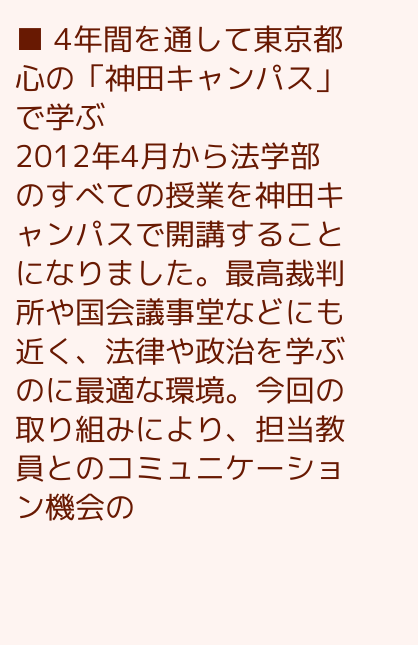■ 4年間を通して東京都心の「神田キャンパス」で学ぶ
2012年4月から法学部のすべての授業を神田キャンパスで開講することになりました。最高裁判所や国会議事堂などにも近く、法律や政治を学ぶのに最適な環境。今回の取り組みにより、担当教員とのコミュニケーション機会の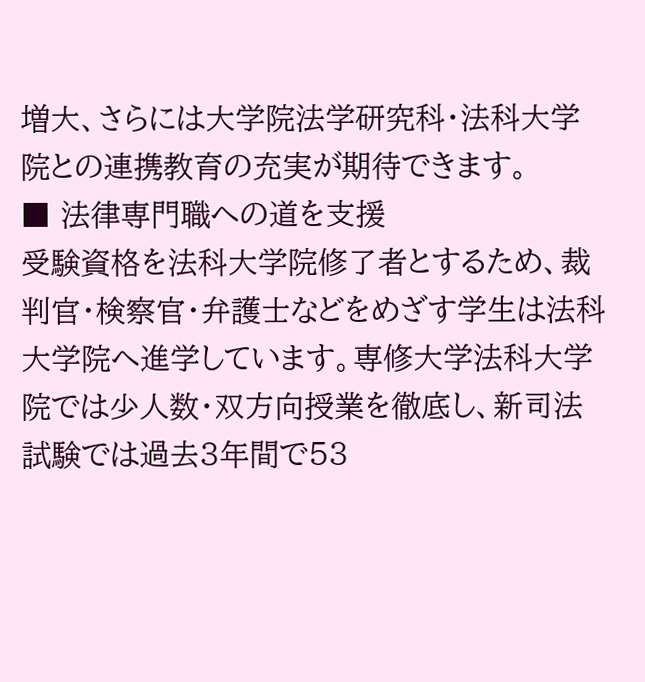増大、さらには大学院法学研究科・法科大学院との連携教育の充実が期待できます。
■ 法律専門職への道を支援
受験資格を法科大学院修了者とするため、裁判官・検察官・弁護士などをめざす学生は法科大学院へ進学しています。専修大学法科大学院では少人数・双方向授業を徹底し、新司法試験では過去3年間で53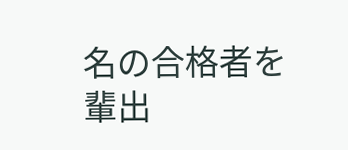名の合格者を輩出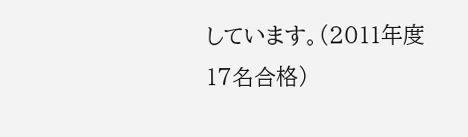しています。(2011年度17名合格)